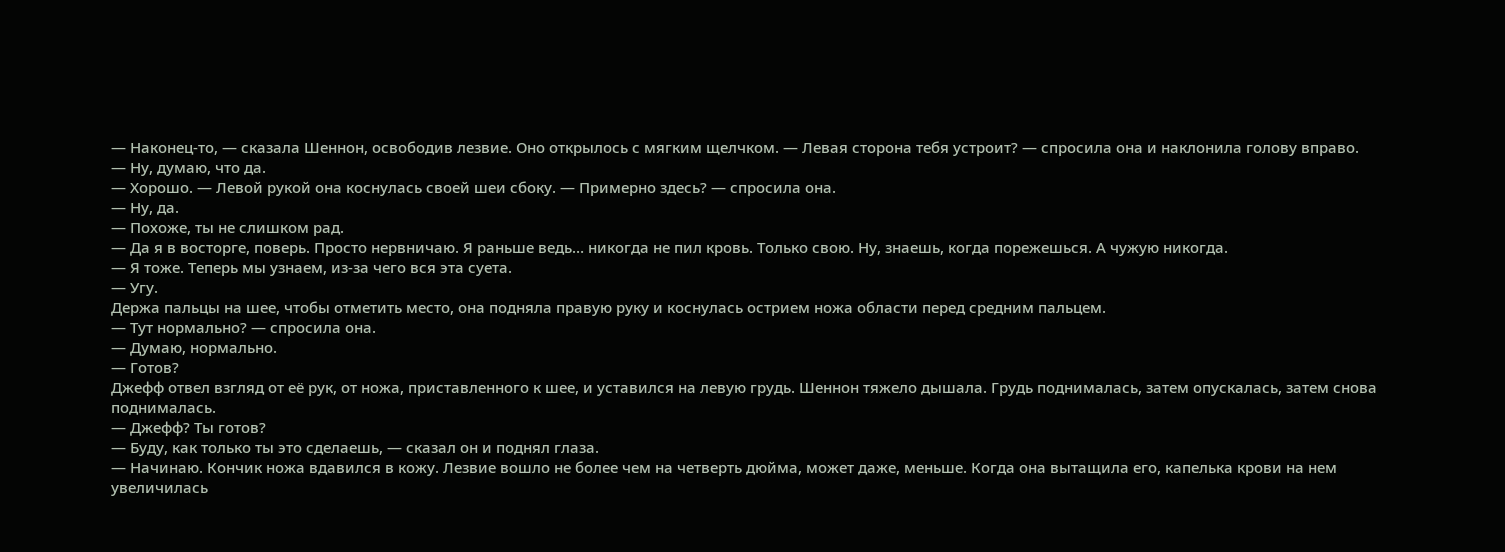— Наконец-то, — сказала Шеннон, освободив лезвие. Оно открылось с мягким щелчком. — Левая сторона тебя устроит? — спросила она и наклонила голову вправо.
— Ну, думаю, что да.
— Хорошо. — Левой рукой она коснулась своей шеи сбоку. — Примерно здесь? — спросила она.
— Ну, да.
— Похоже, ты не слишком рад.
— Да я в восторге, поверь. Просто нервничаю. Я раньше ведь… никогда не пил кровь. Только свою. Ну, знаешь, когда порежешься. А чужую никогда.
— Я тоже. Теперь мы узнаем, из-за чего вся эта суета.
— Угу.
Держа пальцы на шее, чтобы отметить место, она подняла правую руку и коснулась острием ножа области перед средним пальцем.
— Тут нормально? — спросила она.
— Думаю, нормально.
— Готов?
Джефф отвел взгляд от её рук, от ножа, приставленного к шее, и уставился на левую грудь. Шеннон тяжело дышала. Грудь поднималась, затем опускалась, затем снова поднималась.
— Джефф? Ты готов?
— Буду, как только ты это сделаешь, — сказал он и поднял глаза.
— Начинаю. Кончик ножа вдавился в кожу. Лезвие вошло не более чем на четверть дюйма, может даже, меньше. Когда она вытащила его, капелька крови на нем увеличилась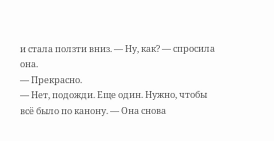и стала ползти вниз. — Ну, как? — спросила она.
— Прекрасно.
— Нет, подожди. Еще один. Нужно, чтобы всё было по канону. — Она снова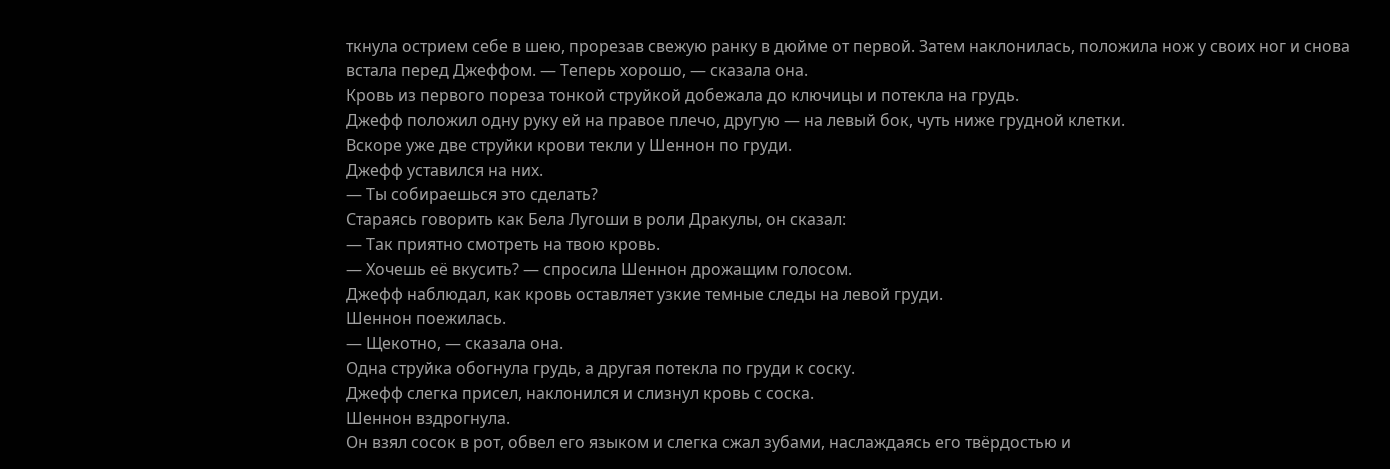ткнула острием себе в шею, прорезав свежую ранку в дюйме от первой. Затем наклонилась, положила нож у своих ног и снова встала перед Джеффом. — Теперь хорошо, — сказала она.
Кровь из первого пореза тонкой струйкой добежала до ключицы и потекла на грудь.
Джефф положил одну руку ей на правое плечо, другую — на левый бок, чуть ниже грудной клетки.
Вскоре уже две струйки крови текли у Шеннон по груди.
Джефф уставился на них.
— Ты собираешься это сделать?
Стараясь говорить как Бела Лугоши в роли Дракулы, он сказал:
— Так приятно смотреть на твою кровь.
— Хочешь её вкусить? — спросила Шеннон дрожащим голосом.
Джефф наблюдал, как кровь оставляет узкие темные следы на левой груди.
Шеннон поежилась.
— Щекотно, — сказала она.
Одна струйка обогнула грудь, а другая потекла по груди к соску.
Джефф слегка присел, наклонился и слизнул кровь с соска.
Шеннон вздрогнула.
Он взял сосок в рот, обвел его языком и слегка сжал зубами, наслаждаясь его твёрдостью и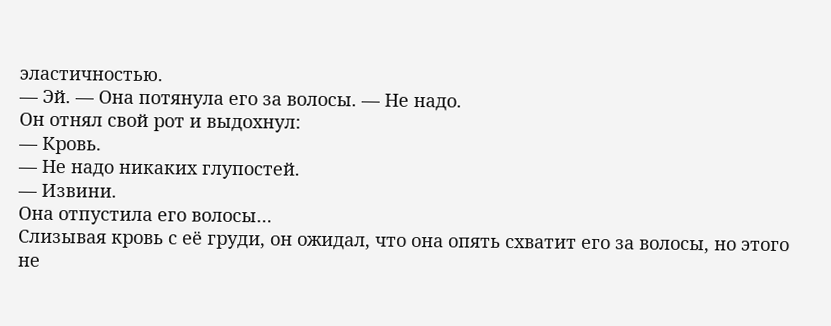эластичностью.
— Эй. — Она потянула его за волосы. — Не надо.
Он отнял свой рот и выдохнул:
— Кровь.
— Не надо никаких глупостей.
— Извини.
Она отпустила его волосы…
Слизывая кровь с её груди, он ожидал, что она опять схватит его за волосы, но этого не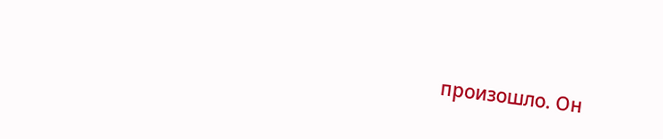произошло. Он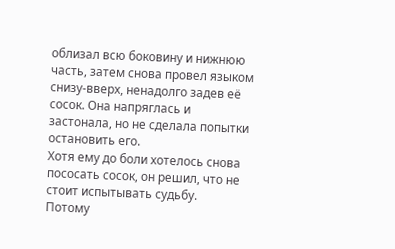облизал всю боковину и нижнюю часть, затем снова провел языком снизу-вверх, ненадолго задев её сосок. Она напряглась и застонала, но не сделала попытки остановить его.
Хотя ему до боли хотелось снова пососать сосок, он решил, что не стоит испытывать судьбу.
Потому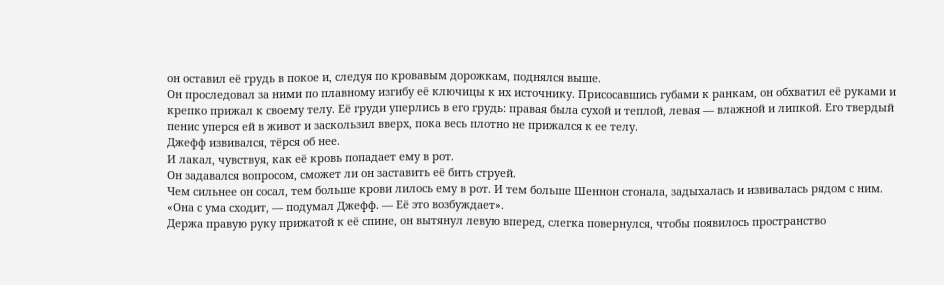он оставил её грудь в покое и, следуя по кровавым дорожкам, поднялся выше.
Он проследовал за ними по плавному изгибу её ключицы к их источнику. Присосавшись губами к ранкам, он обхватил её руками и крепко прижал к своему телу. Её груди уперлись в его грудь: правая была сухой и теплой, левая — влажной и липкой. Его твердый пенис уперся ей в живот и заскользил вверх, пока весь плотно не прижался к ее телу.
Джефф извивался, тёрся об нее.
И лакал, чувствуя, как её кровь попадает ему в рот.
Он задавался вопросом, сможет ли он заставить её бить струей.
Чем сильнее он сосал, тем больше крови лилось ему в рот. И тем больше Шеннон стонала, задыхалась и извивалась рядом с ним.
«Она с ума сходит, — подумал Джефф. — Её это возбуждает».
Держа правую руку прижатой к её спине, он вытянул левую вперед, слегка повернулся, чтобы появилось пространство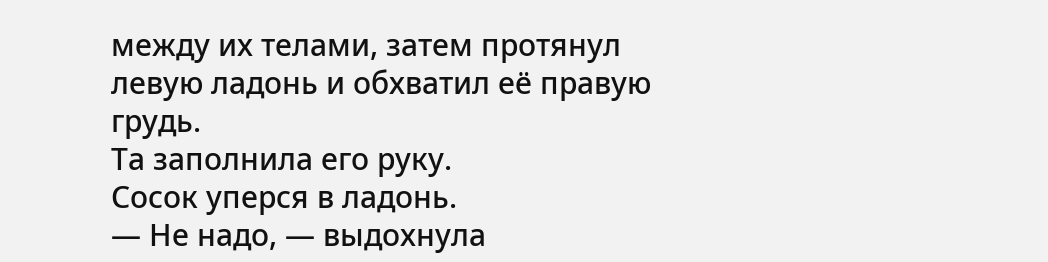между их телами, затем протянул левую ладонь и обхватил её правую грудь.
Та заполнила его руку.
Сосок уперся в ладонь.
— Не надо, — выдохнула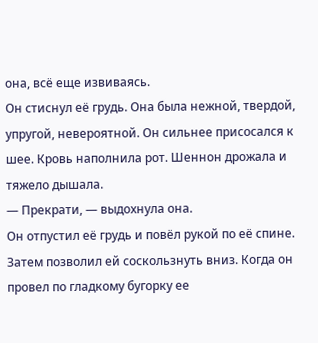она, всё еще извиваясь.
Он стиснул её грудь. Она была нежной, твердой, упругой, невероятной. Он сильнее присосался к шее. Кровь наполнила рот. Шеннон дрожала и тяжело дышала.
— Прекрати, — выдохнула она.
Он отпустил её грудь и повёл рукой по её спине. Затем позволил ей соскользнуть вниз. Когда он провел по гладкому бугорку ее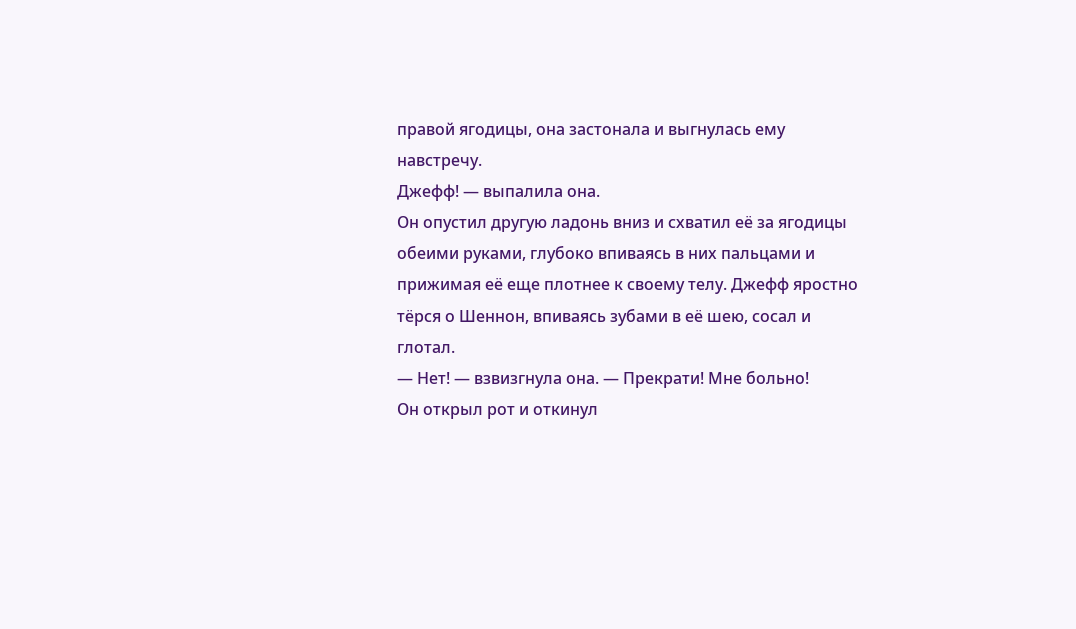правой ягодицы, она застонала и выгнулась ему навстречу.
Джефф! — выпалила она.
Он опустил другую ладонь вниз и схватил её за ягодицы обеими руками, глубоко впиваясь в них пальцами и прижимая её еще плотнее к своему телу. Джефф яростно тёрся о Шеннон, впиваясь зубами в её шею, сосал и глотал.
— Нет! — взвизгнула она. — Прекрати! Мне больно!
Он открыл рот и откинул